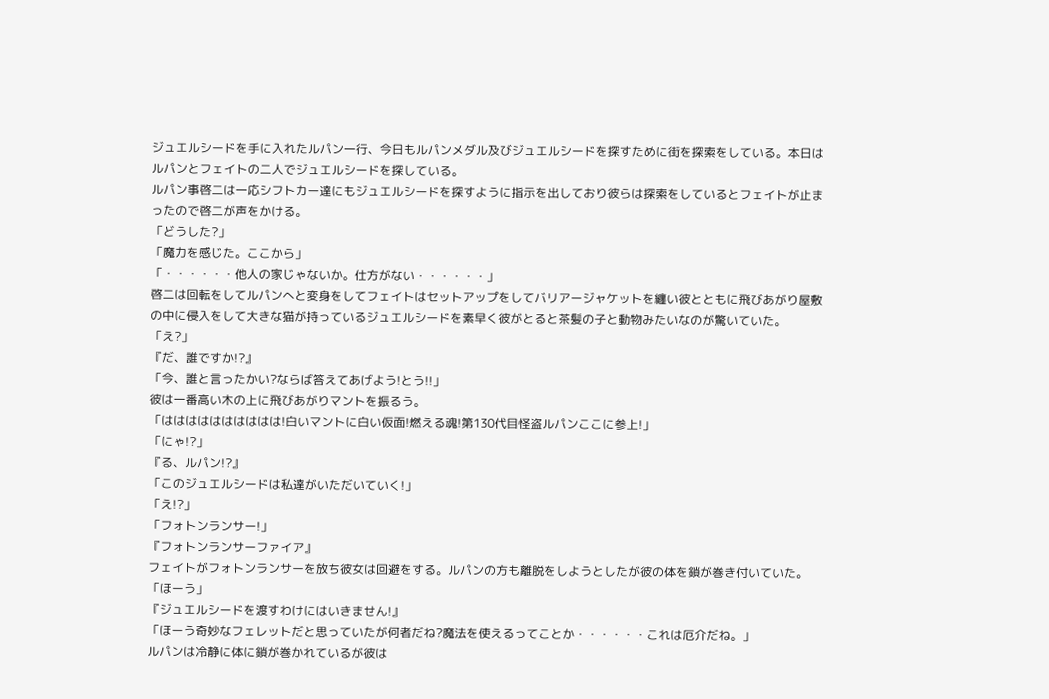ジュエルシードを手に入れたルパン一行、今日もルパンメダル及びジュエルシードを探すために街を探索をしている。本日はルパンとフェイトの二人でジュエルシードを探している。
ルパン事啓二は一応シフトカー達にもジュエルシードを探すように指示を出しており彼らは探索をしているとフェイトが止まったので啓二が声をかける。
「どうした?」
「魔力を感じた。ここから」
「・・・・・・他人の家じゃないか。仕方がない・・・・・・」
啓二は回転をしてルパンへと変身をしてフェイトはセットアップをしてバリアージャケットを纏い彼とともに飛びあがり屋敷の中に侵入をして大きな猫が持っているジュエルシードを素早く彼がとると茶髪の子と動物みたいなのが驚いていた。
「え?」
『だ、誰ですか!?』
「今、誰と言ったかい?ならば答えてあげよう!とう!!」
彼は一番高い木の上に飛びあがりマントを振るう。
「はははははははははは!白いマントに白い仮面!燃える魂!第130代目怪盗ルパンここに参上!」
「にゃ!?」
『る、ルパン!?』
「このジュエルシードは私達がいただいていく!」
「え!?」
「フォトンランサー!」
『フォトンランサーファイア』
フェイトがフォトンランサーを放ち彼女は回避をする。ルパンの方も離脱をしようとしたが彼の体を鎖が巻き付いていた。
「ほーう」
『ジュエルシードを渡すわけにはいきません!』
「ほーう奇妙なフェレットだと思っていたが何者だね?魔法を使えるってことか・・・・・・これは厄介だね。」
ルパンは冷静に体に鎖が巻かれているが彼は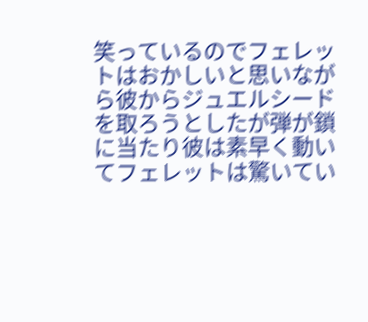笑っているのでフェレットはおかしいと思いながら彼からジュエルシードを取ろうとしたが弾が鎖に当たり彼は素早く動いてフェレットは驚いてい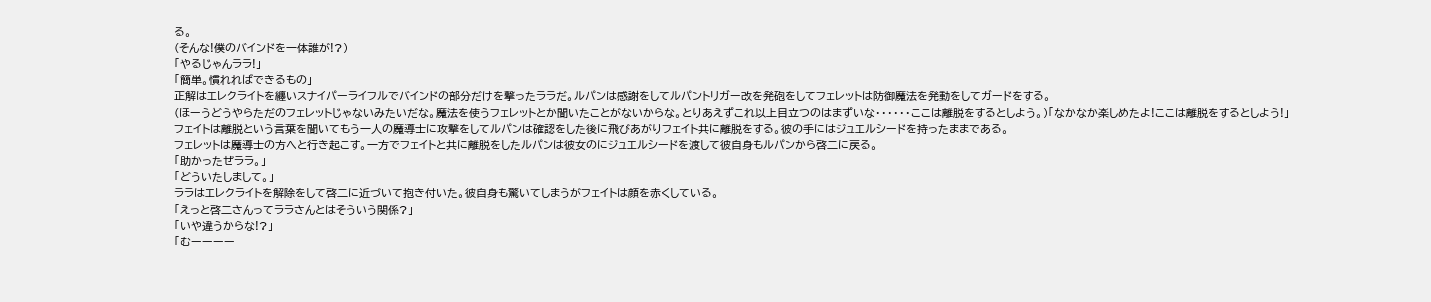る。
(そんな!僕のバインドを一体誰が!?)
「やるじゃんララ!」
「簡単。慣れればできるもの」
正解はエレクライトを纏いスナイパーライフルでバインドの部分だけを撃ったララだ。ルパンは感謝をしてルパントリガー改を発砲をしてフェレットは防御魔法を発動をしてガードをする。
(ほーうどうやらただのフェレットじゃないみたいだな。魔法を使うフェレットとか聞いたことがないからな。とりあえずこれ以上目立つのはまずいな・・・・・・ここは離脱をするとしよう。)「なかなか楽しめたよ!ここは離脱をするとしよう!」
フェイトは離脱という言葉を聞いてもう一人の魔導士に攻撃をしてルパンは確認をした後に飛びあがりフェイト共に離脱をする。彼の手にはジュエルシードを持ったままである。
フェレットは魔導士の方へと行き起こす。一方でフェイトと共に離脱をしたルパンは彼女のにジュエルシードを渡して彼自身もルパンから啓二に戻る。
「助かったぜララ。」
「どういたしまして。」
ララはエレクライトを解除をして啓二に近づいて抱き付いた。彼自身も驚いてしまうがフェイトは顔を赤くしている。
「えっと啓二さんってララさんとはそういう関係?」
「いや違うからな!?」
「むーーーー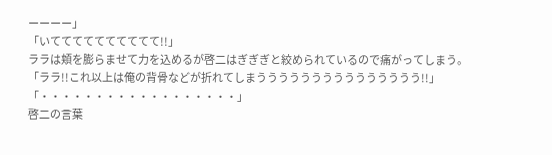ーーーー」
「いてててててててててて!!」
ララは頬を膨らませて力を込めるが啓二はぎぎぎと絞められているので痛がってしまう。
「ララ!!これ以上は俺の背骨などが折れてしまううううううううううううううう!!」
「・・・・・・・・・・・・・・・・・・」
啓二の言葉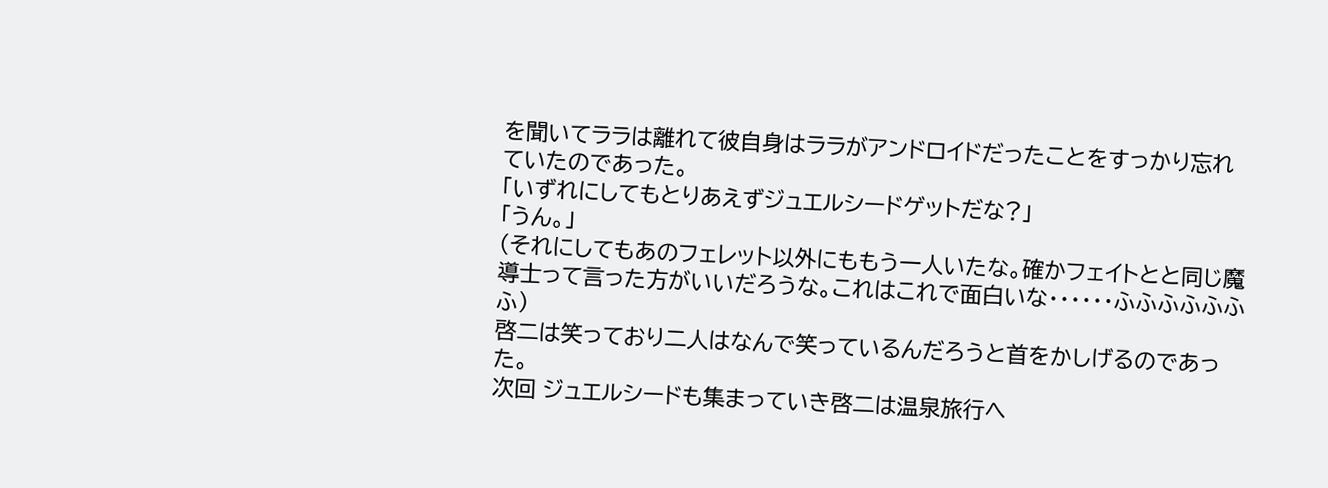を聞いてララは離れて彼自身はララがアンドロイドだったことをすっかり忘れていたのであった。
「いずれにしてもとりあえずジュエルシードゲットだな?」
「うん。」
(それにしてもあのフェレット以外にももう一人いたな。確かフェイトとと同じ魔導士って言った方がいいだろうな。これはこれで面白いな・・・・・・ふふふふふふふ)
啓二は笑っており二人はなんで笑っているんだろうと首をかしげるのであった。
次回 ジュエルシードも集まっていき啓二は温泉旅行へ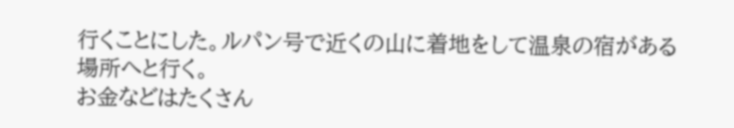行くことにした。ルパン号で近くの山に着地をして温泉の宿がある場所へと行く。
お金などはたくさん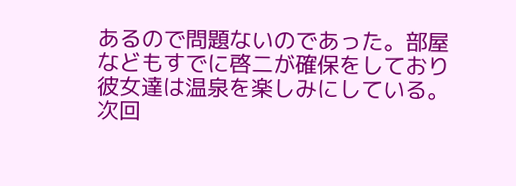あるので問題ないのであった。部屋などもすでに啓二が確保をしており彼女達は温泉を楽しみにしている。
次回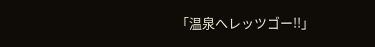「温泉へレッツゴー!!」